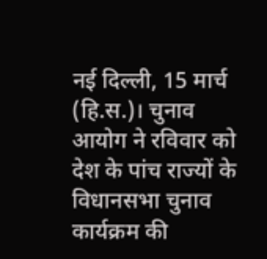नई दिल्ली, 15 मार्च (हि.स.)। चुनाव आयोग ने रविवार को देश के पांच राज्यों के विधानसभा चुनाव कार्यक्रम की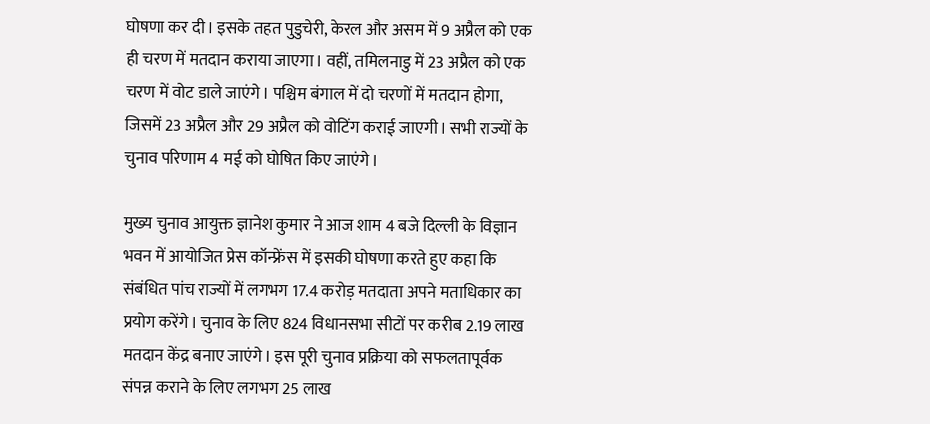घोषणा कर दी। इसके तहत पुडुचेरी, केरल और असम में 9 अप्रैल को एक ही चरण में मतदान कराया जाएगा। वहीं, तमिलनाडु में 23 अप्रैल को एक चरण में वोट डाले जाएंगे। पश्चिम बंगाल में दो चरणों में मतदान होगा, जिसमें 23 अप्रैल और 29 अप्रैल को वोटिंग कराई जाएगी। सभी राज्यों के चुनाव परिणाम 4 मई को घोषित किए जाएंगे।

मुख्य चुनाव आयुक्त ज्ञानेश कुमार ने आज शाम 4 बजे दिल्ली के विज्ञान भवन में आयोजित प्रेस कॉन्फ्रेंस में इसकी घोषणा करते हुए कहा कि संबंधित पांच राज्यों में लगभग 17.4 करोड़ मतदाता अपने मताधिकार का प्रयोग करेंगे। चुनाव के लिए 824 विधानसभा सीटों पर करीब 2.19 लाख मतदान केंद्र बनाए जाएंगे। इस पूरी चुनाव प्रक्रिया को सफलतापूर्वक संपन्न कराने के लिए लगभग 25 लाख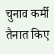चुनाव कर्मी तैनात किए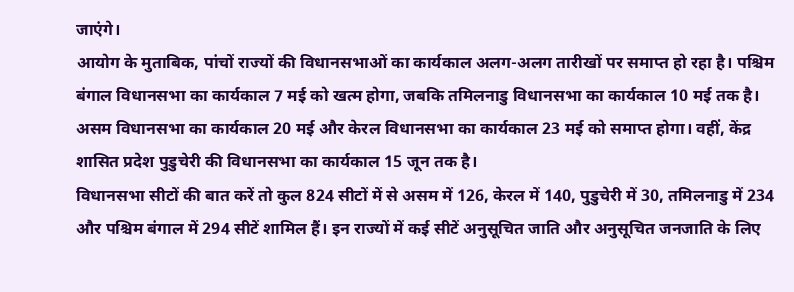जाएंगे।
आयोग के मुताबिक, पांचों राज्यों की विधानसभाओं का कार्यकाल अलग-अलग तारीखों पर समाप्त हो रहा है। पश्चिम बंगाल विधानसभा का कार्यकाल 7 मई को खत्म होगा, जबकि तमिलनाडु विधानसभा का कार्यकाल 10 मई तक है। असम विधानसभा का कार्यकाल 20 मई और केरल विधानसभा का कार्यकाल 23 मई को समाप्त होगा। वहीं, केंद्र शासित प्रदेश पुडुचेरी की विधानसभा का कार्यकाल 15 जून तक है।
विधानसभा सीटों की बात करें तो कुल 824 सीटों में से असम में 126, केरल में 140, पुडुचेरी में 30, तमिलनाडु में 234 और पश्चिम बंगाल में 294 सीटें शामिल हैं। इन राज्यों में कई सीटें अनुसूचित जाति और अनुसूचित जनजाति के लिए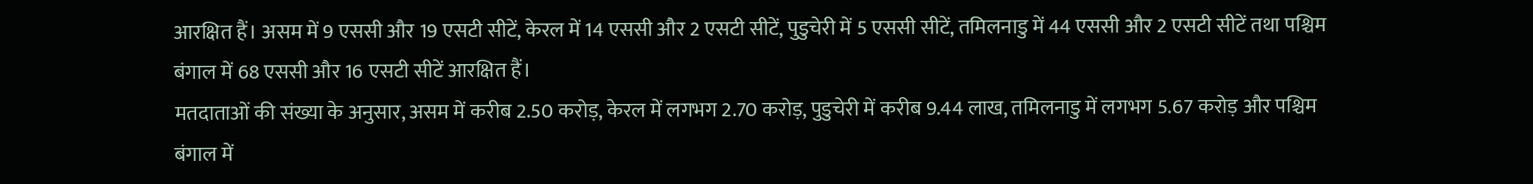आरक्षित हैं। असम में 9 एससी और 19 एसटी सीटें, केरल में 14 एससी और 2 एसटी सीटें, पुडुचेरी में 5 एससी सीटें, तमिलनाडु में 44 एससी और 2 एसटी सीटें तथा पश्चिम बंगाल में 68 एससी और 16 एसटी सीटें आरक्षित हैं।
मतदाताओं की संख्या के अनुसार, असम में करीब 2.50 करोड़, केरल में लगभग 2.70 करोड़, पुडुचेरी में करीब 9.44 लाख, तमिलनाडु में लगभग 5.67 करोड़ और पश्चिम बंगाल में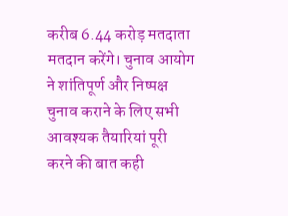करीब 6.44 करोड़ मतदाता मतदान करेंगे। चुनाव आयोग ने शांतिपूर्ण और निष्पक्ष चुनाव कराने के लिए सभी आवश्यक तैयारियां पूरी करने की बात कही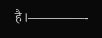है।————-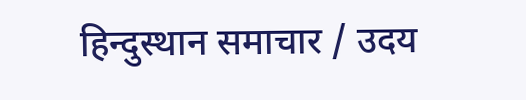हिन्दुस्थान समाचार / उदय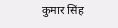कुमार सिंह